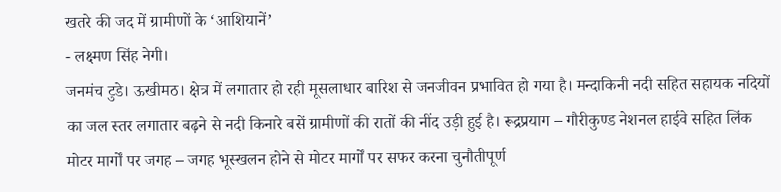खतरे की जद में ग्रामीणों के ‘आशियानें’
- लक्ष्मण सिंह नेगी।
जनमंच टुडे। ऊखीमठ। क्षेत्र में लगातार हो रही मूसलाधार बारिश से जनजीवन प्रभावित हो गया है। मन्दाकिनी नदी सहित सहायक नदियों का जल स्तर लगातार बढ़ने से नदी किनारे बसें ग्रामीणों की रातों की नींद उड़ी हुई है। रूद्रप्रयाग – गौरीकुण्ड नेशनल हाईवे सहित लिंक मोटर मार्गों पर जगह – जगह भूस्खलन होने से मोटर मार्गों पर सफर करना चुनौतीपूर्ण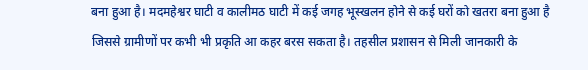बना हुआ है। मदमहेश्वर घाटी व कालीमठ घाटी में कई जगह भूस्खलन होने से कई घरों को खतरा बना हुआ है जिससे ग्रामीणों पर कभी भी प्रकृति आ कहर बरस सकता है। तहसील प्रशासन से मिली जानकारी के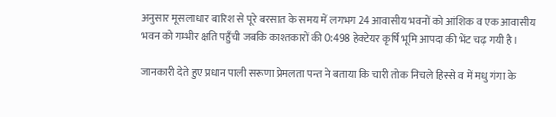अनुसार मूसलाधार बारिश से पूरे बरसात के समय में लगभग 24 आवासीय भवनों को आंशिक व एक आवासीय भवन को गम्भीर क्षति पहुँची जबकि काश्तकारों की 0:498 हेक्टेयर कृर्षि भूमि आपदा की भेंट चढ़ गयी है।

जानकारी देते हुए प्रधान पाली सरूणा प्रेमलता पन्त ने बताया कि चारी तोक निचले हिस्से व में मधु गंगा के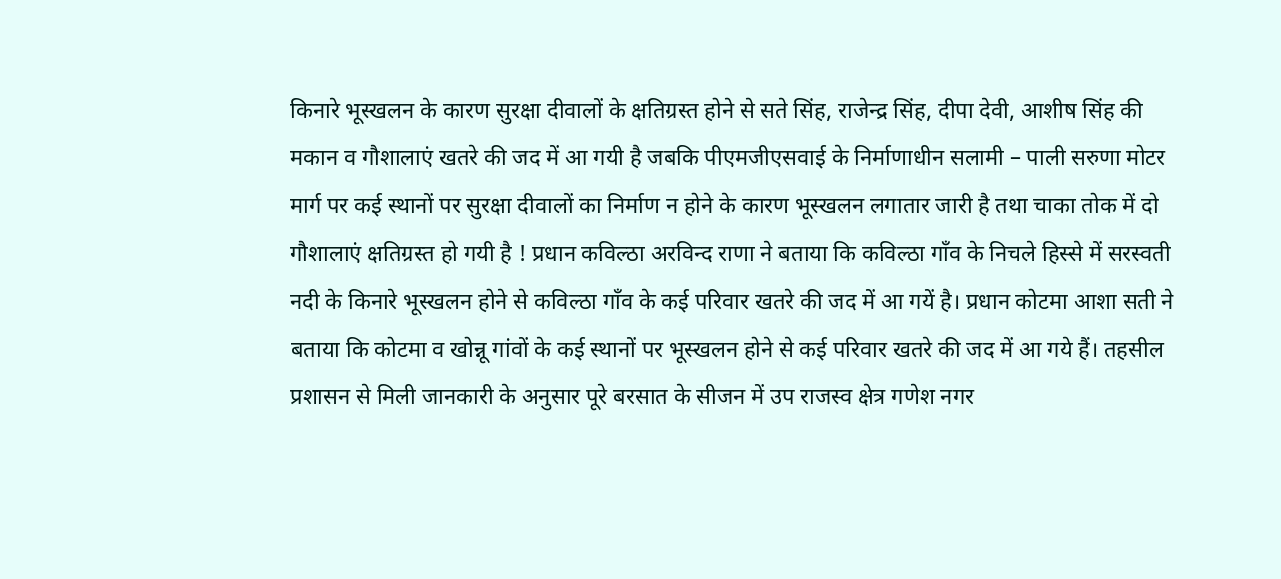किनारे भूस्खलन के कारण सुरक्षा दीवालों के क्षतिग्रस्त होने से सते सिंह, राजेन्द्र सिंह, दीपा देवी, आशीष सिंह की मकान व गौशालाएं खतरे की जद में आ गयी है जबकि पीएमजीएसवाई के निर्माणाधीन सलामी – पाली सरुणा मोटर मार्ग पर कई स्थानों पर सुरक्षा दीवालों का निर्माण न होने के कारण भूस्खलन लगातार जारी है तथा चाका तोक में दो गौशालाएं क्षतिग्रस्त हो गयी है ! प्रधान कविल्ठा अरविन्द राणा ने बताया कि कविल्ठा गाँव के निचले हिस्से में सरस्वती नदी के किनारे भूस्खलन होने से कविल्ठा गाँव के कई परिवार खतरे की जद में आ गयें है। प्रधान कोटमा आशा सती ने बताया कि कोटमा व खोन्नू गांवों के कई स्थानों पर भूस्खलन होने से कई परिवार खतरे की जद में आ गये हैं। तहसील प्रशासन से मिली जानकारी के अनुसार पूरे बरसात के सीजन में उप राजस्व क्षेत्र गणेश नगर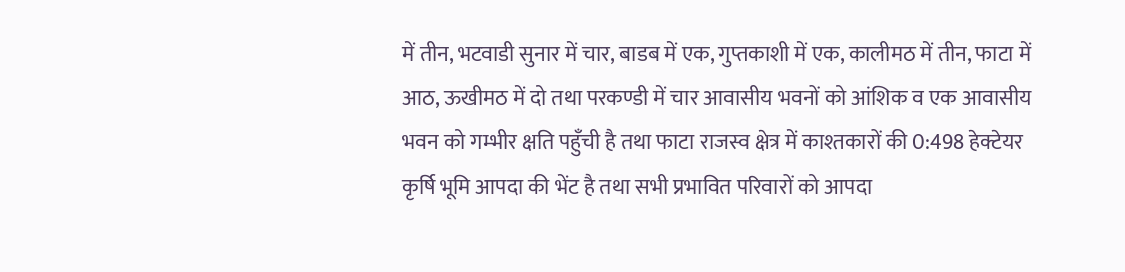में तीन, भटवाडी सुनार में चार, बाडब में एक, गुप्तकाशी में एक, कालीमठ में तीन, फाटा में आठ, ऊखीमठ में दो तथा परकण्डी में चार आवासीय भवनों को आंशिक व एक आवासीय भवन को गम्भीर क्षति पहुँची है तथा फाटा राजस्व क्षेत्र में काश्तकारों की 0:498 हेक्टेयर कृर्षि भूमि आपदा की भेंट है तथा सभी प्रभावित परिवारों को आपदा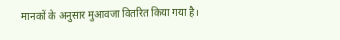मानकों के अनुसार मुआवजा वितरित किया गया है।